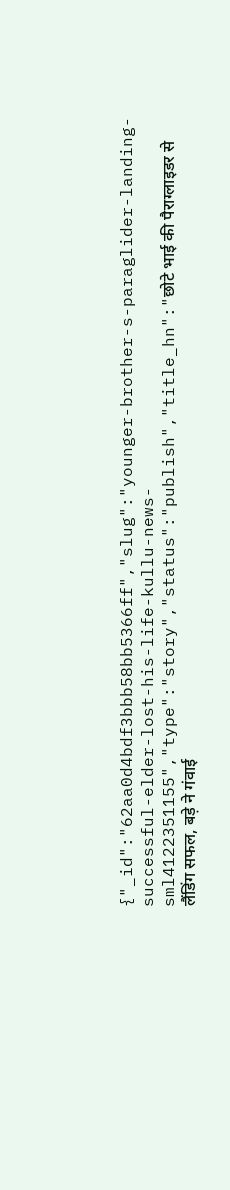{"_id":"62aa0d4bdf3bbb58bb5366ff","slug":"younger-brother-s-paraglider-landing-successful-elder-lost-his-life-kullu-news-sml4122351155","type":"story","status":"publish","title_hn":"छोटे भाई की पैराग्लाइडर से लैंडिंग सफल, बड़े ने गंवाई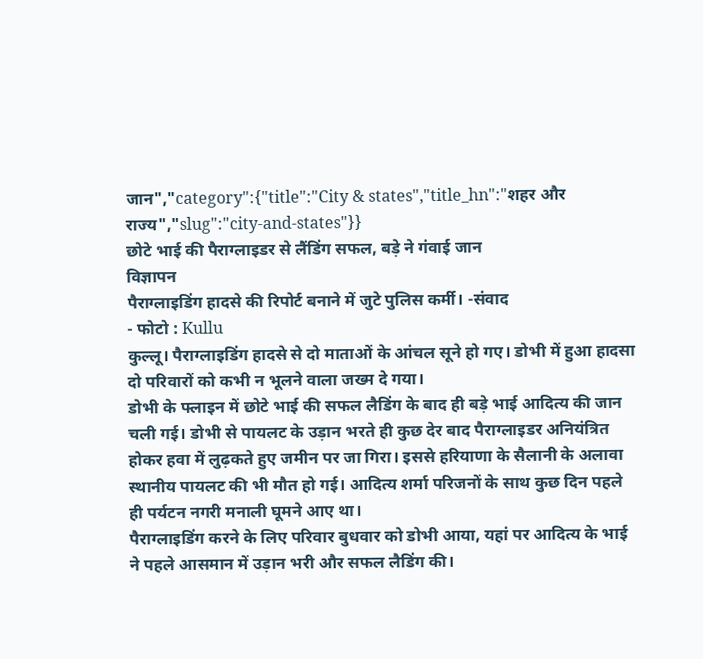जान","category":{"title":"City & states","title_hn":"शहर और राज्य","slug":"city-and-states"}}
छोटे भाई की पैराग्लाइडर से लैंडिंग सफल, बड़े ने गंवाई जान
विज्ञापन
पैराग्लाइडिंग हादसे की रिपोर्ट बनाने में जुटे पुलिस कर्मी। -संवाद
- फोटो : Kullu
कुल्लू। पैराग्लाइडिंग हादसे से दो माताओं के आंचल सूने हो गए। डोभी में हुआ हादसा दो परिवारों को कभी न भूलने वाला जख्म दे गया।
डोभी के फ्लाइन में छोटे भाई की सफल लैडिंग के बाद ही बड़े भाई आदित्य की जान चली गई। डोभी से पायलट के उड़ान भरते ही कुछ देर बाद पैराग्लाइडर अनियंत्रित होकर हवा में लुढ़कते हुए जमीन पर जा गिरा। इससे हरियाणा के सैलानी के अलावा स्थानीय पायलट की भी मौत हो गई। आदित्य शर्मा परिजनों के साथ कुछ दिन पहले ही पर्यटन नगरी मनाली घूमने आए था।
पैराग्लाइडिंग करने के लिए परिवार बुधवार को डोभी आया, यहां पर आदित्य के भाई ने पहले आसमान में उड़ान भरी और सफल लैडिंग की।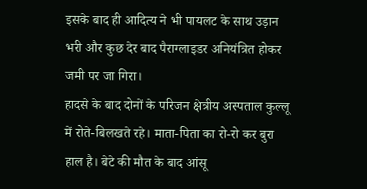इसके बाद ही आदित्य ने भी पायलट के साथ उड़ान भरी और कुछ देर बाद पैराग्लाइडर अनियंत्रित होकर जमी पर जा गिरा।
हादसे के बाद दोनों के परिजन क्षेत्रीय अस्पताल कुल्लू में रोते-बिलखते रहे। माता-पिता का रो-रो कर बुरा हाल है। बेटे की मौत के बाद आंसू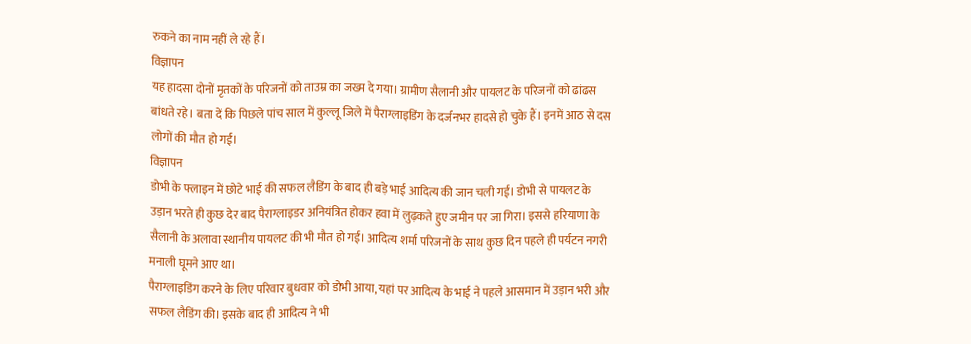रुकने का नाम नहीं ले रहे हैं।
विज्ञापन
यह हादसा दोनों मृतकों के परिजनों को ताउम्र का जख्म दे गया। ग्रामीण सैलानी और पायलट के परिजनों को ढांढस बांधते रहे। बता दें कि पिछले पांच साल में कुल्लू जिले में पैराग्लाइडिंग के दर्जनभर हादसे हो चुके हैं। इनमें आठ से दस लोगों की मौत हो गई।
विज्ञापन
डोभी के फ्लाइन में छोटे भाई की सफल लैडिंग के बाद ही बड़े भाई आदित्य की जान चली गई। डोभी से पायलट के उड़ान भरते ही कुछ देर बाद पैराग्लाइडर अनियंत्रित होकर हवा में लुढ़कते हुए जमीन पर जा गिरा। इससे हरियाणा के सैलानी के अलावा स्थानीय पायलट की भी मौत हो गई। आदित्य शर्मा परिजनों के साथ कुछ दिन पहले ही पर्यटन नगरी मनाली घूमने आए था।
पैराग्लाइडिंग करने के लिए परिवार बुधवार को डोभी आया, यहां पर आदित्य के भाई ने पहले आसमान में उड़ान भरी और सफल लैडिंग की। इसके बाद ही आदित्य ने भी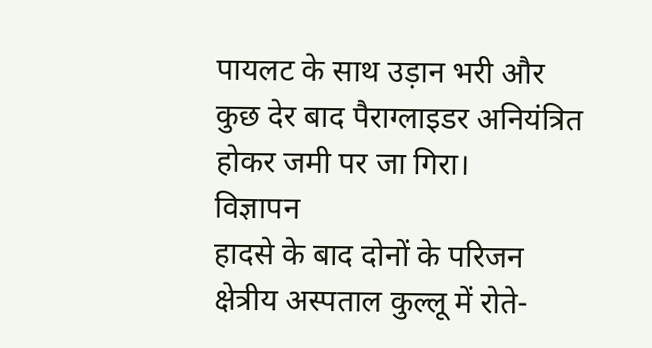पायलट के साथ उड़ान भरी और कुछ देर बाद पैराग्लाइडर अनियंत्रित होकर जमी पर जा गिरा।
विज्ञापन
हादसे के बाद दोनों के परिजन क्षेत्रीय अस्पताल कुल्लू में रोते-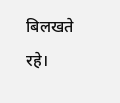बिलखते रहे।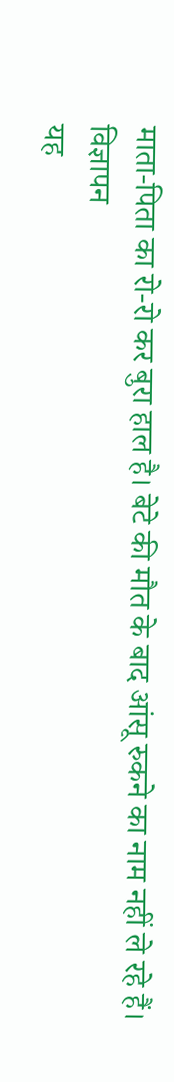माता-पिता का रो-रो कर बुरा हाल है। बेटे की मौत के बाद आंसू रुकने का नाम नहीं ले रहे हैं।
विज्ञापन
यह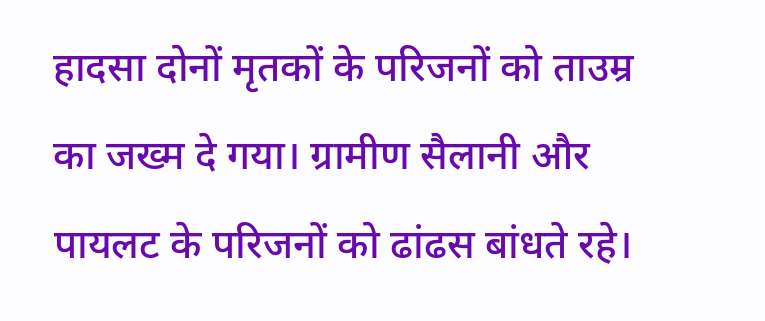हादसा दोनों मृतकों के परिजनों को ताउम्र का जख्म दे गया। ग्रामीण सैलानी और पायलट के परिजनों को ढांढस बांधते रहे।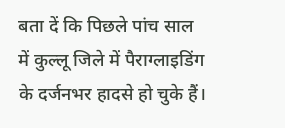बता दें कि पिछले पांच साल में कुल्लू जिले में पैराग्लाइडिंग के दर्जनभर हादसे हो चुके हैं।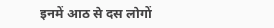इनमें आठ से दस लोगों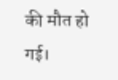की मौत हो गई।